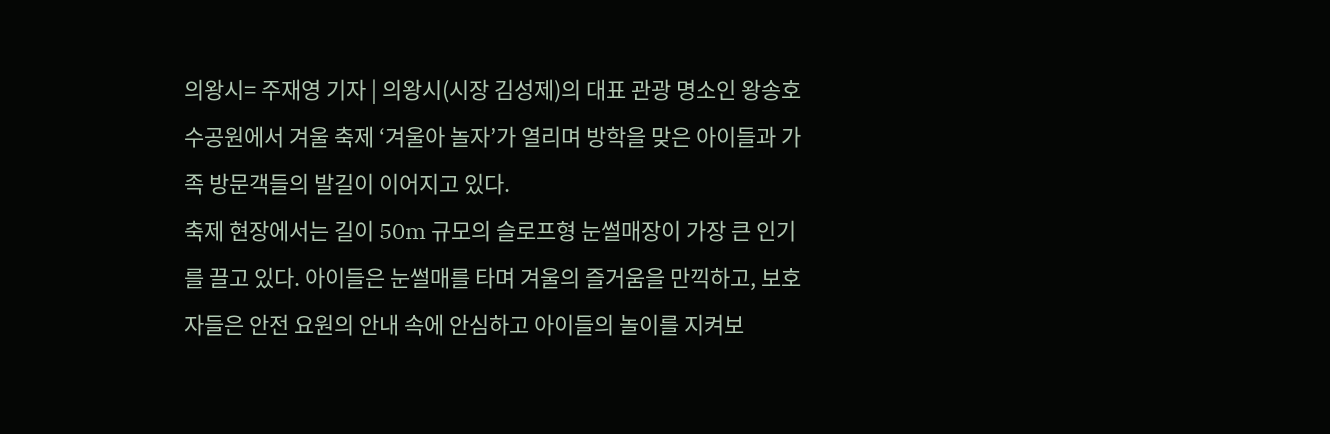의왕시= 주재영 기자 | 의왕시(시장 김성제)의 대표 관광 명소인 왕송호수공원에서 겨울 축제 ‘겨울아 놀자’가 열리며 방학을 맞은 아이들과 가족 방문객들의 발길이 이어지고 있다.
축제 현장에서는 길이 50m 규모의 슬로프형 눈썰매장이 가장 큰 인기를 끌고 있다. 아이들은 눈썰매를 타며 겨울의 즐거움을 만끽하고, 보호자들은 안전 요원의 안내 속에 안심하고 아이들의 놀이를 지켜보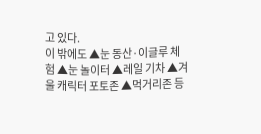고 있다.
이 밖에도 ▲눈 동산·이글루 체험 ▲눈 놀이터 ▲레일 기차 ▲겨울 캐릭터 포토존 ▲먹거리존 등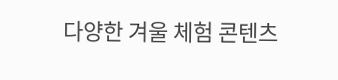다양한 겨울 체험 콘텐츠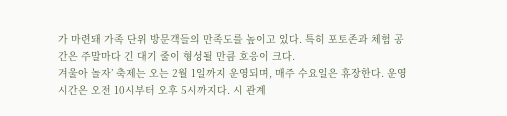가 마련돼 가족 단위 방문객들의 만족도를 높이고 있다. 특히 포토존과 체험 공간은 주말마다 긴 대기 줄이 형성될 만큼 호응이 크다.
겨울아 놀자’ 축제는 오는 2월 1일까지 운영되며, 매주 수요일은 휴장한다. 운영 시간은 오전 10시부터 오후 5시까지다. 시 관계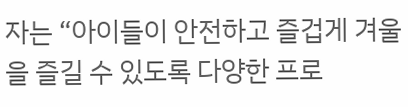자는 “아이들이 안전하고 즐겁게 겨울을 즐길 수 있도록 다양한 프로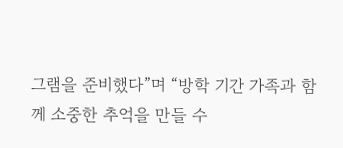그램을 준비했다”며 “방학 기간 가족과 함께 소중한 추억을 만들 수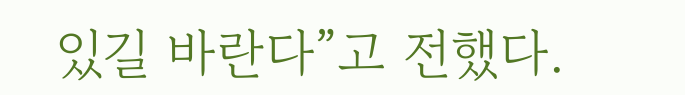있길 바란다”고 전했다.